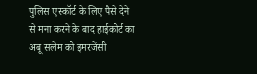पुलिस एस्कॉर्ट के लिए पैसे देने से मना करने के बाद हाईकोर्ट का अबू सलेम को इमरजेंसी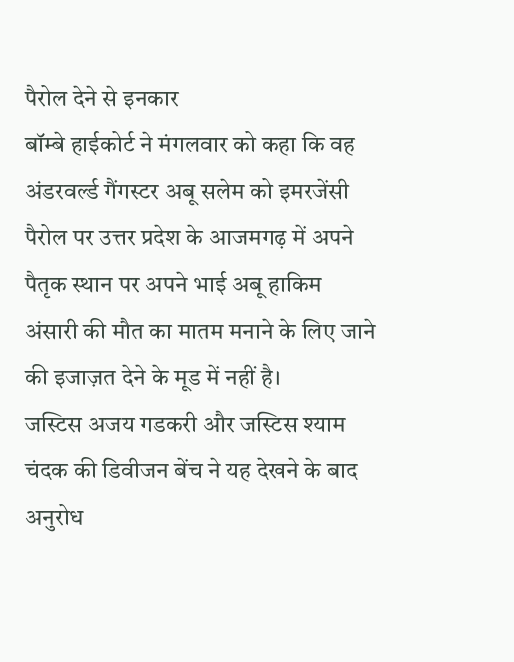पैरोल देने से इनकार
बॉम्बे हाईकोर्ट ने मंगलवार को कहा कि वह अंडरवर्ल्ड गैंगस्टर अबू सलेम को इमरजेंसी पैरोल पर उत्तर प्रदेश के आजमगढ़ में अपने पैतृक स्थान पर अपने भाई अबू हाकिम अंसारी की मौत का मातम मनाने के लिए जाने की इजाज़त देने के मूड में नहीं है।
जस्टिस अजय गडकरी और जस्टिस श्याम चंदक की डिवीजन बेंच ने यह देखने के बाद अनुरोध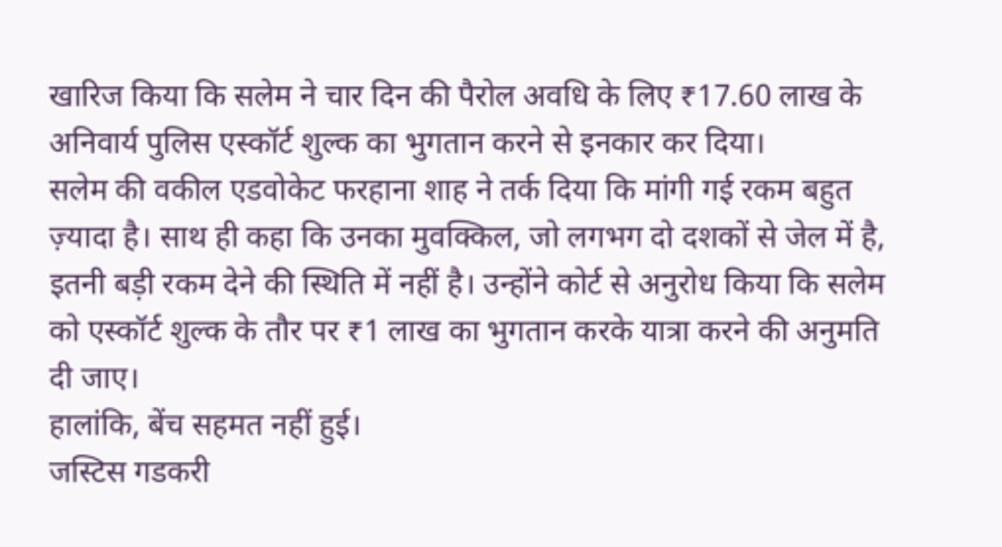खारिज किया कि सलेम ने चार दिन की पैरोल अवधि के लिए ₹17.60 लाख के अनिवार्य पुलिस एस्कॉर्ट शुल्क का भुगतान करने से इनकार कर दिया।
सलेम की वकील एडवोकेट फरहाना शाह ने तर्क दिया कि मांगी गई रकम बहुत ज़्यादा है। साथ ही कहा कि उनका मुवक्किल, जो लगभग दो दशकों से जेल में है, इतनी बड़ी रकम देने की स्थिति में नहीं है। उन्होंने कोर्ट से अनुरोध किया कि सलेम को एस्कॉर्ट शुल्क के तौर पर ₹1 लाख का भुगतान करके यात्रा करने की अनुमति दी जाए।
हालांकि, बेंच सहमत नहीं हुई।
जस्टिस गडकरी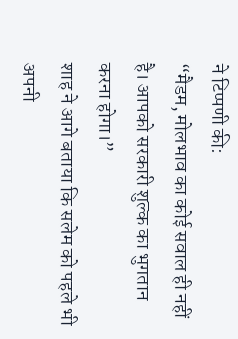ने टिप्पणी की:
“मैडम, मोलभाव का कोई सवाल ही नहीं है। आपको सरकारी शुल्क का भुगतान करना होगा।”
शाह ने आगे बताया कि सलेम को पहले भी अपनी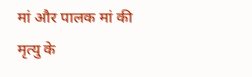मां और पालक मां की मृत्यु के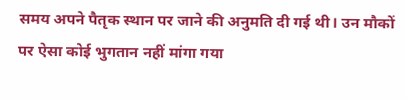समय अपने पैतृक स्थान पर जाने की अनुमति दी गई थी। उन मौकों पर ऐसा कोई भुगतान नहीं मांगा गया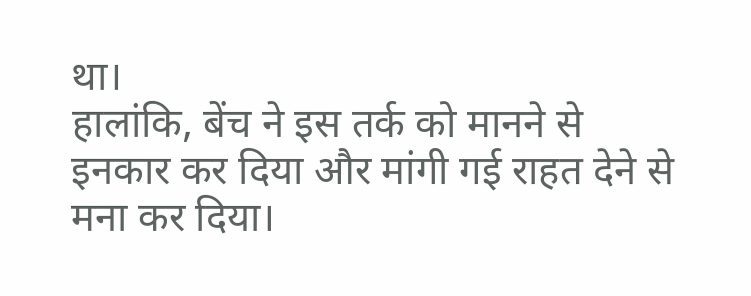था।
हालांकि, बेंच ने इस तर्क को मानने से इनकार कर दिया और मांगी गई राहत देने से मना कर दिया।